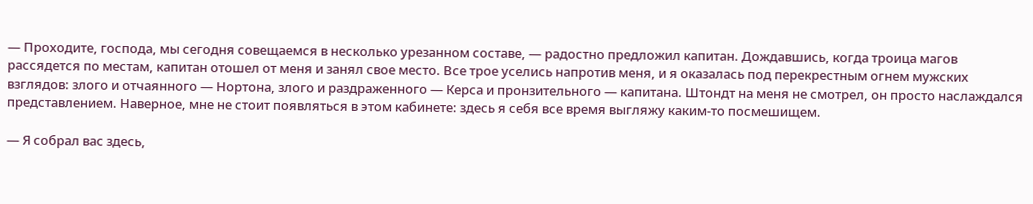— Проходите, господа, мы сегодня совещаемся в несколько урезанном составе, — радостно предложил капитан. Дождавшись, когда троица магов рассядется по местам, капитан отошел от меня и занял свое место. Все трое уселись напротив меня, и я оказалась под перекрестным огнем мужских взглядов: злого и отчаянного — Нортона, злого и раздраженного — Керса и пронзительного — капитана. Штондт на меня не смотрел, он просто наслаждался представлением. Наверное, мне не стоит появляться в этом кабинете: здесь я себя все время выгляжу каким-то посмешищем.

— Я собрал вас здесь,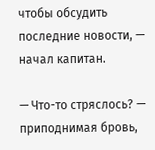чтобы обсудить последние новости, — начал капитан.

— Что-то стряслось? — приподнимая бровь,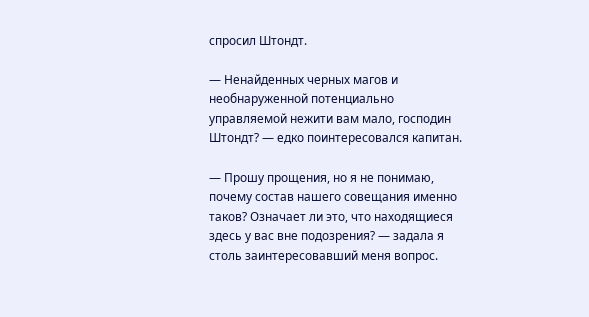спросил Штондт.

— Ненайденных черных магов и необнаруженной потенциально управляемой нежити вам мало, господин Штондт? — едко поинтересовался капитан.

— Прошу прощения, но я не понимаю, почему состав нашего совещания именно таков? Означает ли это, что находящиеся здесь у вас вне подозрения? — задала я столь заинтересовавший меня вопрос.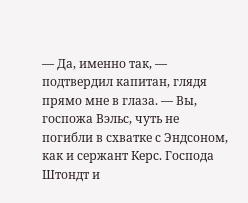— Да, именно так, — подтвердил капитан, глядя прямо мне в глаза. — Вы, госпожа Вэльс, чуть не погибли в схватке с Эндсоном, как и сержант Керс. Господа Штондт и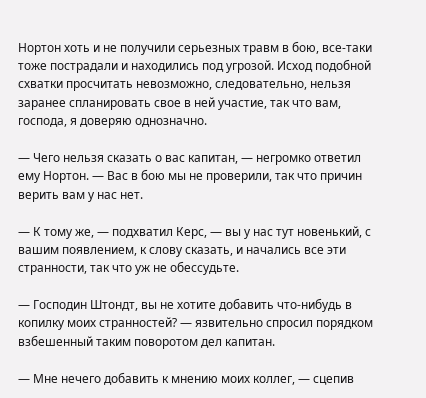Нортон хоть и не получили серьезных травм в бою, все-таки тоже пострадали и находились под угрозой. Исход подобной схватки просчитать невозможно, следовательно, нельзя заранее спланировать свое в ней участие, так что вам, господа, я доверяю однозначно.

— Чего нельзя сказать о вас капитан, — негромко ответил ему Нортон. — Вас в бою мы не проверили, так что причин верить вам у нас нет.

— К тому же, — подхватил Керс, — вы у нас тут новенький, с вашим появлением, к слову сказать, и начались все эти странности, так что уж не обессудьте.

— Господин Штондт, вы не хотите добавить что-нибудь в копилку моих странностей? — язвительно спросил порядком взбешенный таким поворотом дел капитан.

— Мне нечего добавить к мнению моих коллег, — сцепив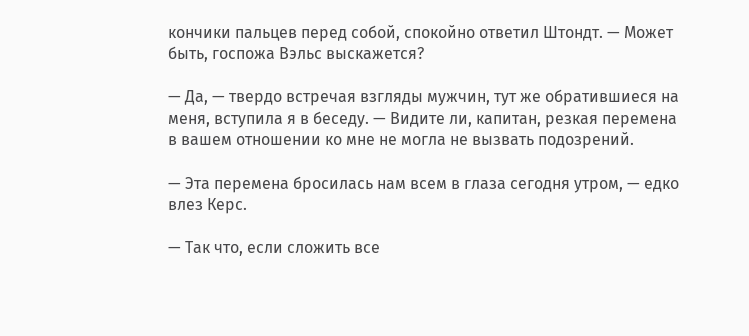кончики пальцев перед собой, спокойно ответил Штондт. — Может быть, госпожа Вэльс выскажется?

— Да, — твердо встречая взгляды мужчин, тут же обратившиеся на меня, вступила я в беседу. — Видите ли, капитан, резкая перемена в вашем отношении ко мне не могла не вызвать подозрений.

— Эта перемена бросилась нам всем в глаза сегодня утром, — едко влез Керс.

— Так что, если сложить все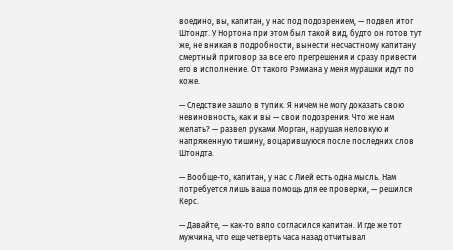воедино, вы, капитан, у нас под подозрением, — подвел итог Штондт. У Нортона при этом был такой вид, будто он готов тут же, не вникая в подробности, вынести несчастному капитану смертный приговор за все его прегрешения и сразу привести его в исполнение. От такого Рэмиана у меня мурашки идут по коже.

— Следствие зашло в тупик. Я ничем не могу доказать свою невиновность, как и вы — свои подозрения. Что же нам желать? — развел руками Морган, нарушая неловкую и напряженную тишину, воцарившуюся после последних слов Штондта.

— Вообще-то, капитан, у нас с Лией есть одна мысль. Нам потребуется лишь ваша помощь для ее проверки, — решился Керс.

— Давайте, — как-то вяло согласился капитан. И где же тот мужчина, что еще четверть часа назад отчитывал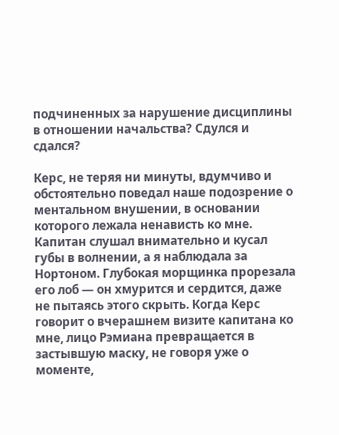подчиненных за нарушение дисциплины в отношении начальства? Сдулся и сдался?

Керс, не теряя ни минуты, вдумчиво и обстоятельно поведал наше подозрение о ментальном внушении, в основании которого лежала ненависть ко мне. Капитан слушал внимательно и кусал губы в волнении, а я наблюдала за Нортоном. Глубокая морщинка прорезала его лоб — он хмурится и сердится, даже не пытаясь этого скрыть. Когда Керс говорит о вчерашнем визите капитана ко мне, лицо Рэмиана превращается в застывшую маску, не говоря уже о моменте,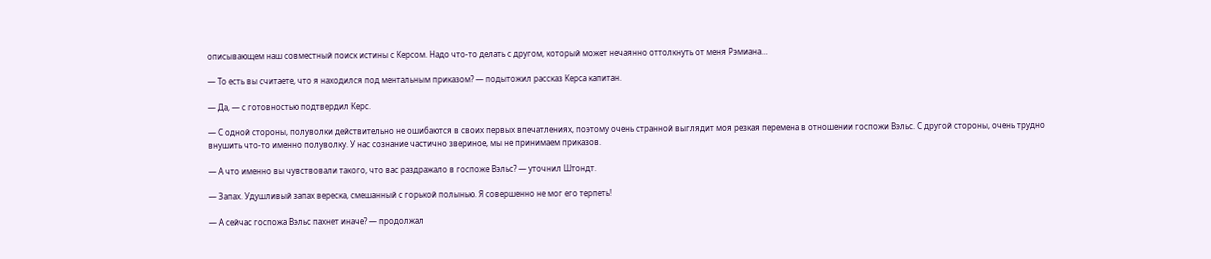описывающем наш совместный поиск истины с Керсом. Надо что-то делать с другом, который может нечаянно оттолкнуть от меня Рэмиана…

— То есть вы считаете, что я находился под ментальным приказом? — подытожил рассказ Керса капитан.

— Да, — с готовностью подтвердил Керс.

— С одной стороны, полуволки действительно не ошибаются в своих первых впечатлениях, поэтому очень странной выглядит моя резкая перемена в отношении госпожи Вэльс. С другой стороны, очень трудно внушить что-то именно полуволку. У нас сознание частично звериное, мы не принимаем приказов.

— А что именно вы чувствовали такого, что вас раздражало в госпоже Вэльс? — уточнил Штондт.

— Запах. Удушливый запах вереска, смешанный с горькой полынью. Я совершенно не мог его терпеть!

— А сейчас госпожа Вэльс пахнет иначе? — продолжал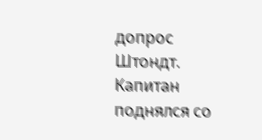допрос Штондт. Капитан поднялся со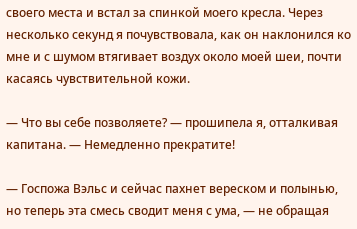своего места и встал за спинкой моего кресла. Через несколько секунд я почувствовала, как он наклонился ко мне и с шумом втягивает воздух около моей шеи, почти касаясь чувствительной кожи.

— Что вы себе позволяете? — прошипела я, отталкивая капитана. — Немедленно прекратите!

— Госпожа Вэльс и сейчас пахнет вереском и полынью, но теперь эта смесь сводит меня с ума, — не обращая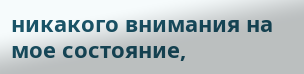никакого внимания на мое состояние,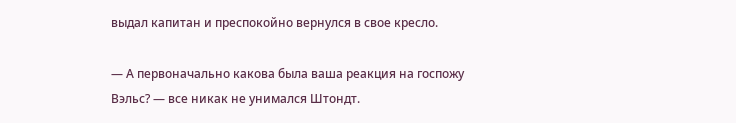выдал капитан и преспокойно вернулся в свое кресло.

— А первоначально какова была ваша реакция на госпожу Вэльс? — все никак не унимался Штондт.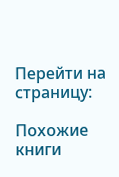Перейти на страницу:

Похожие книги